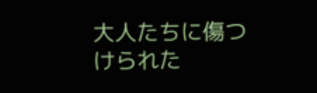大人たちに傷つけられた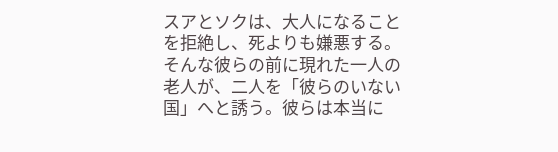スアとソクは、大人になることを拒絶し、死よりも嫌悪する。そんな彼らの前に現れた一人の老人が、二人を「彼らのいない国」へと誘う。彼らは本当に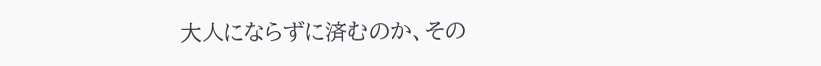大人にならずに済むのか、その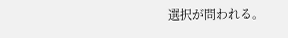選択が問われる。